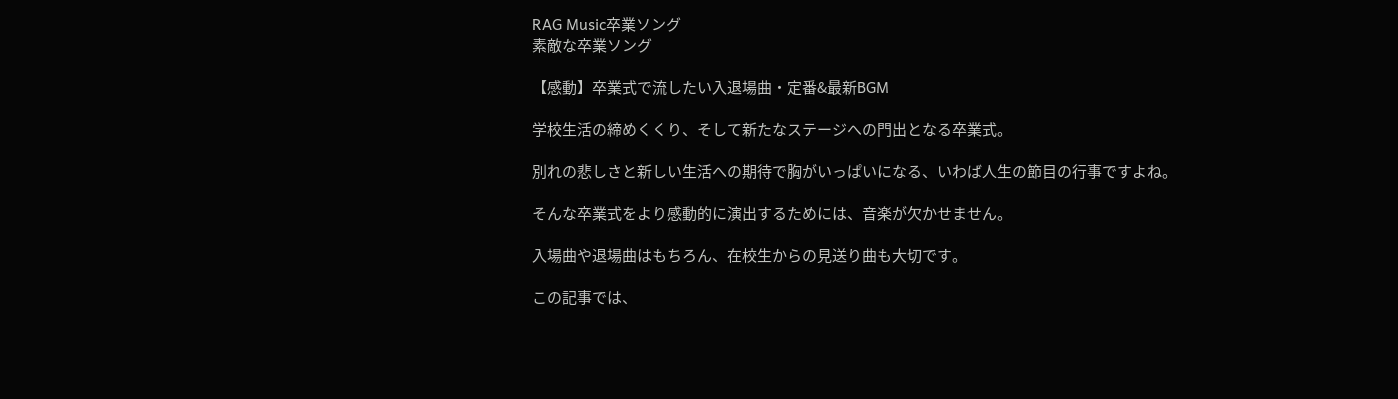RAG Music卒業ソング
素敵な卒業ソング

【感動】卒業式で流したい入退場曲・定番&最新BGM

学校生活の締めくくり、そして新たなステージへの門出となる卒業式。

別れの悲しさと新しい生活への期待で胸がいっぱいになる、いわば人生の節目の行事ですよね。

そんな卒業式をより感動的に演出するためには、音楽が欠かせません。

入場曲や退場曲はもちろん、在校生からの見送り曲も大切です。

この記事では、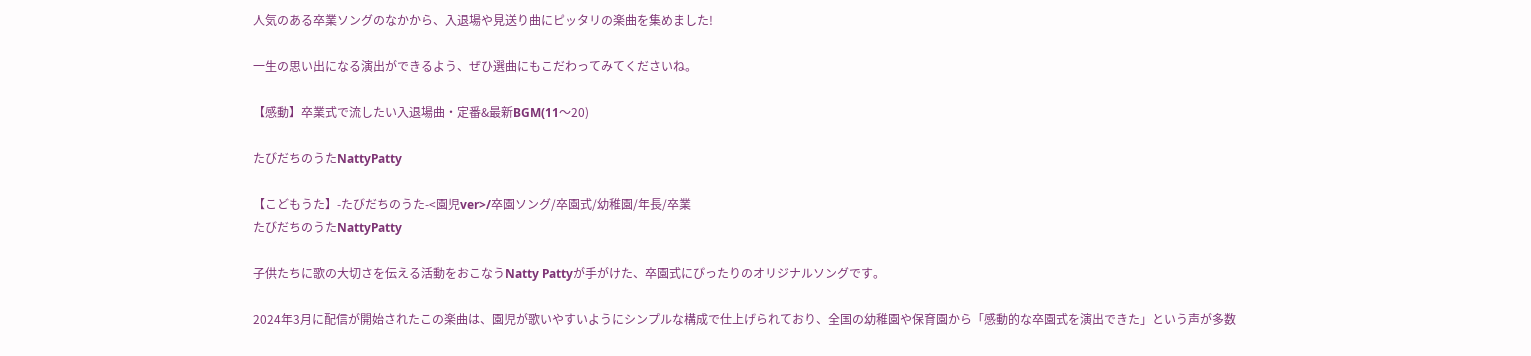人気のある卒業ソングのなかから、入退場や見送り曲にピッタリの楽曲を集めました!

一生の思い出になる演出ができるよう、ぜひ選曲にもこだわってみてくださいね。

【感動】卒業式で流したい入退場曲・定番&最新BGM(11〜20)

たびだちのうたNattyPatty

【こどもうた】-たびだちのうた-<園児ver>/卒園ソング/卒園式/幼稚園/年長/卒業
たびだちのうたNattyPatty

子供たちに歌の大切さを伝える活動をおこなうNatty Pattyが手がけた、卒園式にぴったりのオリジナルソングです。

2024年3月に配信が開始されたこの楽曲は、園児が歌いやすいようにシンプルな構成で仕上げられており、全国の幼稚園や保育園から「感動的な卒園式を演出できた」という声が多数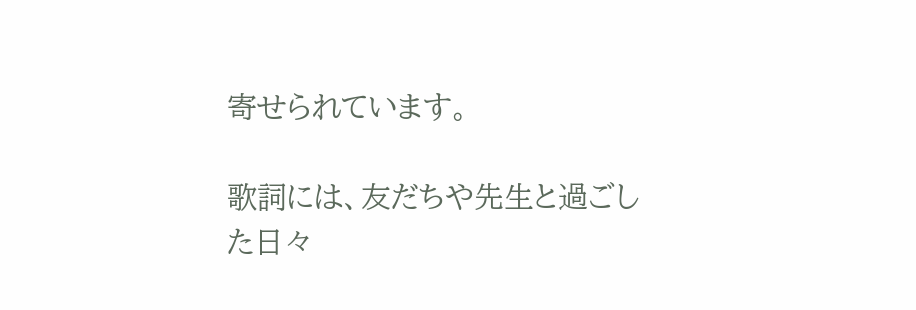寄せられています。

歌詞には、友だちや先生と過ごした日々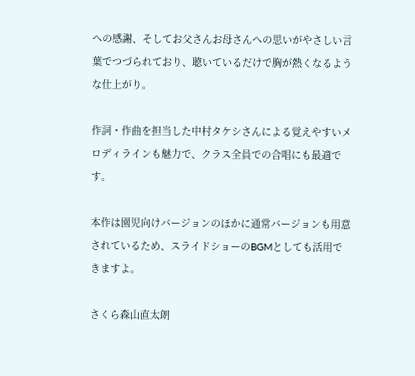への感謝、そしてお父さんお母さんへの思いがやさしい言葉でつづられており、聴いているだけで胸が熱くなるような仕上がり。

作詞・作曲を担当した中村タケシさんによる覚えやすいメロディラインも魅力で、クラス全員での合唱にも最適です。

本作は園児向けバージョンのほかに通常バージョンも用意されているため、スライドショーのBGMとしても活用できますよ。

さくら森山直太朗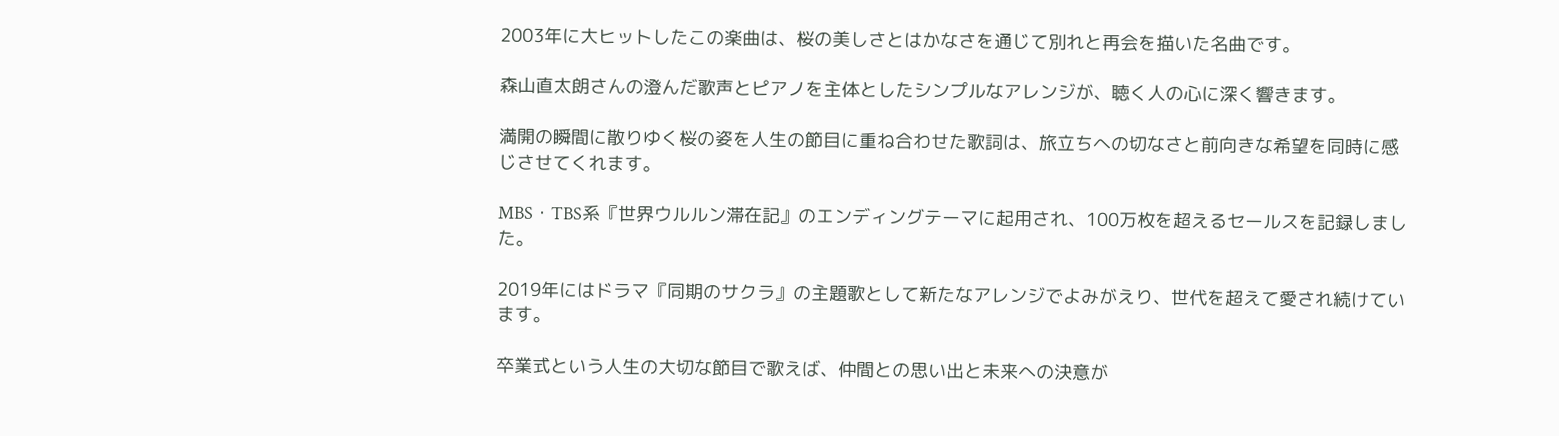2003年に大ヒットしたこの楽曲は、桜の美しさとはかなさを通じて別れと再会を描いた名曲です。

森山直太朗さんの澄んだ歌声とピアノを主体としたシンプルなアレンジが、聴く人の心に深く響きます。

満開の瞬間に散りゆく桜の姿を人生の節目に重ね合わせた歌詞は、旅立ちへの切なさと前向きな希望を同時に感じさせてくれます。

MBS・TBS系『世界ウルルン滞在記』のエンディングテーマに起用され、100万枚を超えるセールスを記録しました。

2019年にはドラマ『同期のサクラ』の主題歌として新たなアレンジでよみがえり、世代を超えて愛され続けています。

卒業式という人生の大切な節目で歌えば、仲間との思い出と未来への決意が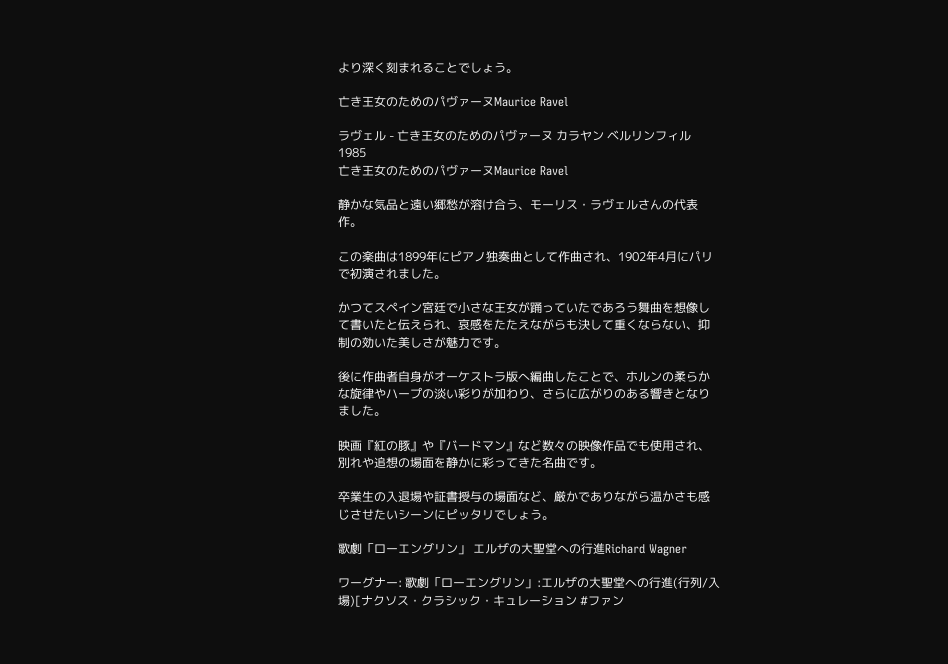より深く刻まれることでしょう。

亡き王女のためのパヴァーヌMaurice Ravel

ラヴェル - 亡き王女のためのパヴァーヌ カラヤン ベルリンフィル 1985
亡き王女のためのパヴァーヌMaurice Ravel

静かな気品と遠い郷愁が溶け合う、モーリス・ラヴェルさんの代表作。

この楽曲は1899年にピアノ独奏曲として作曲され、1902年4月にパリで初演されました。

かつてスペイン宮廷で小さな王女が踊っていたであろう舞曲を想像して書いたと伝えられ、哀感をたたえながらも決して重くならない、抑制の効いた美しさが魅力です。

後に作曲者自身がオーケストラ版へ編曲したことで、ホルンの柔らかな旋律やハープの淡い彩りが加わり、さらに広がりのある響きとなりました。

映画『紅の豚』や『バードマン』など数々の映像作品でも使用され、別れや追想の場面を静かに彩ってきた名曲です。

卒業生の入退場や証書授与の場面など、厳かでありながら温かさも感じさせたいシーンにピッタリでしょう。

歌劇「ローエングリン」 エルザの大聖堂への行進Richard Wagner

ワーグナー: 歌劇「ローエングリン」:エルザの大聖堂への行進(行列/入場)[ナクソス・クラシック・キュレーション #ファン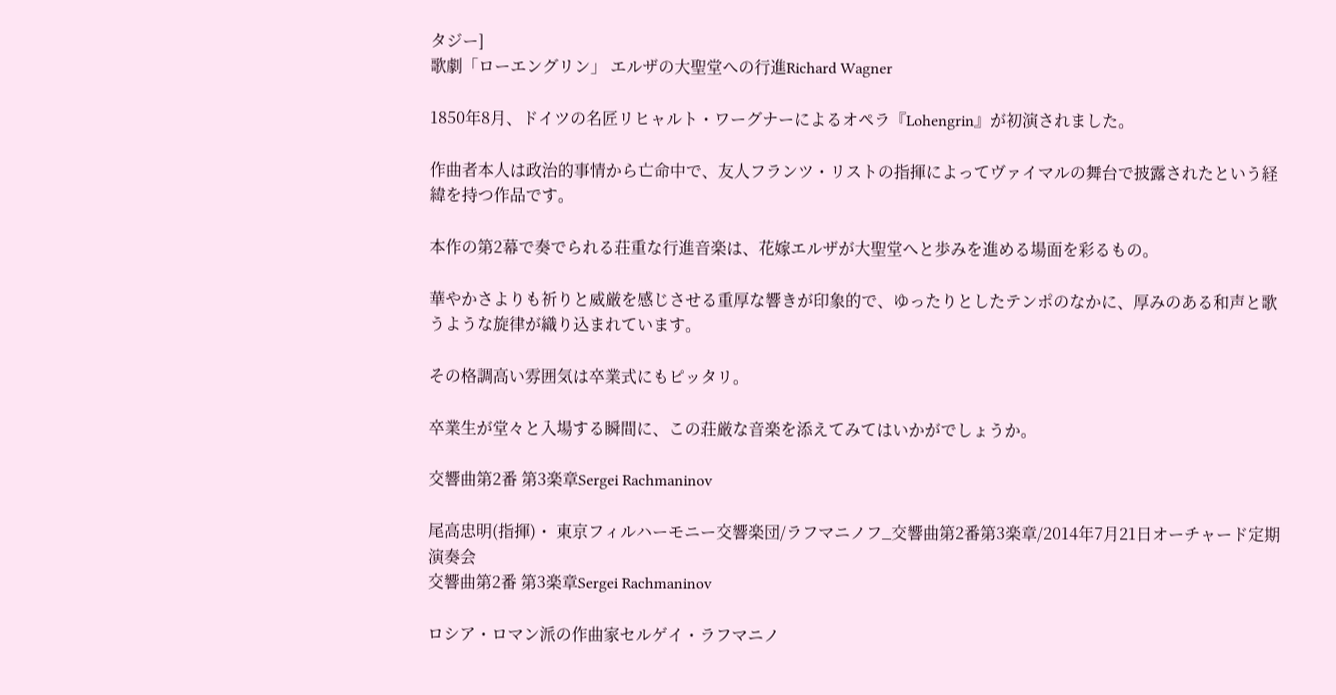タジー]
歌劇「ローエングリン」 エルザの大聖堂への行進Richard Wagner

1850年8月、ドイツの名匠リヒャルト・ワーグナーによるオペラ『Lohengrin』が初演されました。

作曲者本人は政治的事情から亡命中で、友人フランツ・リストの指揮によってヴァイマルの舞台で披露されたという経緯を持つ作品です。

本作の第2幕で奏でられる荘重な行進音楽は、花嫁エルザが大聖堂へと歩みを進める場面を彩るもの。

華やかさよりも祈りと威厳を感じさせる重厚な響きが印象的で、ゆったりとしたテンポのなかに、厚みのある和声と歌うような旋律が織り込まれています。

その格調高い雰囲気は卒業式にもピッタリ。

卒業生が堂々と入場する瞬間に、この荘厳な音楽を添えてみてはいかがでしょうか。

交響曲第2番 第3楽章Sergei Rachmaninov

尾高忠明(指揮)・ 東京フィルハーモニー交響楽団/ラフマニノフ_交響曲第2番第3楽章/2014年7月21日オーチャード定期演奏会
交響曲第2番 第3楽章Sergei Rachmaninov

ロシア・ロマン派の作曲家セルゲイ・ラフマニノ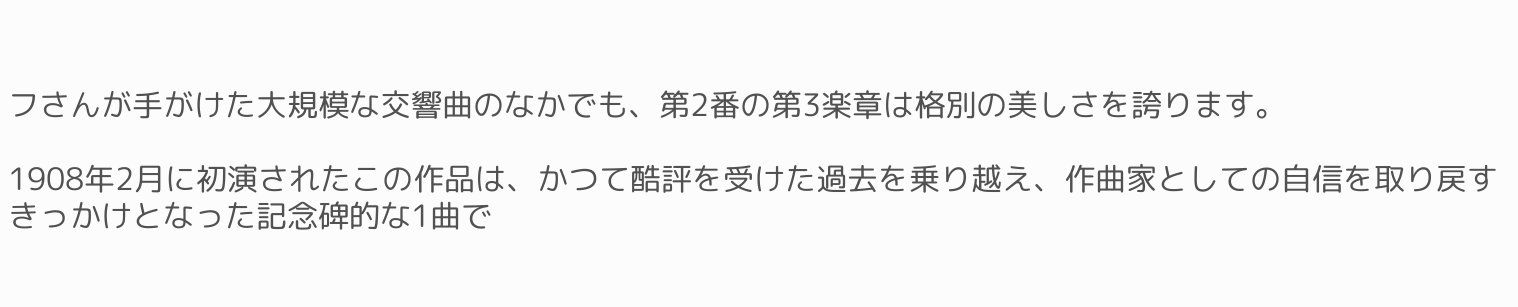フさんが手がけた大規模な交響曲のなかでも、第2番の第3楽章は格別の美しさを誇ります。

1908年2月に初演されたこの作品は、かつて酷評を受けた過去を乗り越え、作曲家としての自信を取り戻すきっかけとなった記念碑的な1曲で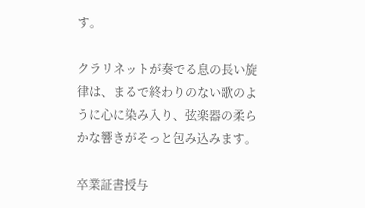す。

クラリネットが奏でる息の長い旋律は、まるで終わりのない歌のように心に染み入り、弦楽器の柔らかな響きがそっと包み込みます。

卒業証書授与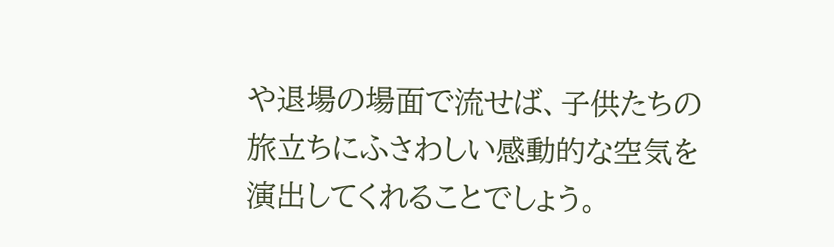や退場の場面で流せば、子供たちの旅立ちにふさわしい感動的な空気を演出してくれることでしょう。